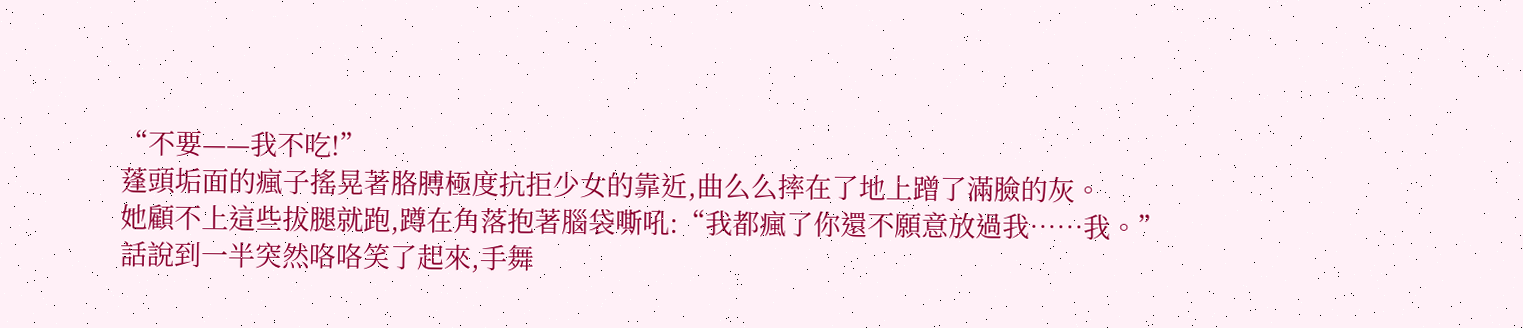“不要——我不吃!”
蓬頭垢面的瘋子搖晃著胳膊極度抗拒少女的靠近,曲么么摔在了地上蹭了滿臉的灰。
她顧不上這些拔腿就跑,蹲在角落抱著腦袋嘶吼:“我都瘋了你還不願意放過我……我。”
話說到一半突然咯咯笑了起來,手舞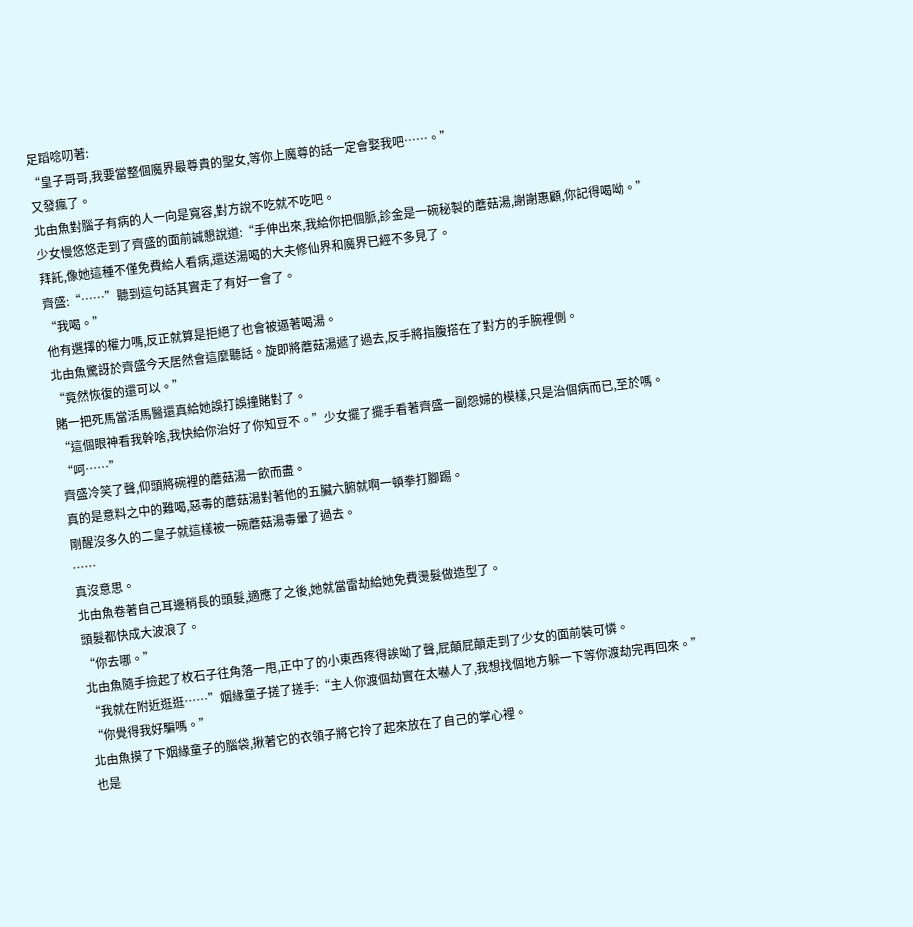足蹈唸叨著:
“皇子哥哥,我要當整個魔界最尊貴的聖女,等你上魔尊的話一定會娶我吧……。”
又發瘋了。
北由魚對腦子有病的人一向是寬容,對方說不吃就不吃吧。
少女慢悠悠走到了齊盛的面前誠懇說道:“手伸出來,我給你把個脈,診金是一碗秘製的蘑菇湯,謝謝惠顧,你記得喝呦。”
拜託,像她這種不僅免費給人看病,還送湯喝的大夫修仙界和魔界已經不多見了。
齊盛:“……”聽到這句話其實走了有好一會了。
“我喝。”
他有選擇的權力嗎,反正就算是拒絕了也會被逼著喝湯。
北由魚驚訝於齊盛今天居然會這麼聽話。旋即將蘑菇湯遞了過去,反手將指腹搭在了對方的手腕裡側。
“竟然恢復的還可以。”
賭一把死馬當活馬醫還真給她誤打誤撞賭對了。
“這個眼神看我幹啥,我快給你治好了你知豆不。”少女擺了擺手看著齊盛一副怨婦的模樣,只是治個病而已,至於嗎。
“呵……”
齊盛冷笑了聲,仰頭將碗裡的蘑菇湯一飲而盡。
真的是意料之中的難喝,惡毒的蘑菇湯對著他的五臟六腑就啊一頓拳打腳踢。
剛醒沒多久的二皇子就這樣被一碗蘑菇湯毒暈了過去。
……
真沒意思。
北由魚卷著自己耳邊稍長的頭髮,適應了之後,她就當雷劫給她免費燙髮做造型了。
頭髮都快成大波浪了。
“你去哪。”
北由魚隨手撿起了枚石子往角落一甩,正中了的小東西疼得誒呦了聲,屁顛屁顛走到了少女的面前裝可憐。
“我就在附近逛逛……”姻緣童子搓了搓手:“主人你渡個劫實在太嚇人了,我想找個地方躲一下等你渡劫完再回來。”
“你覺得我好騙嗎。”
北由魚摸了下姻緣童子的腦袋,揪著它的衣領子將它拎了起來放在了自己的掌心裡。
也是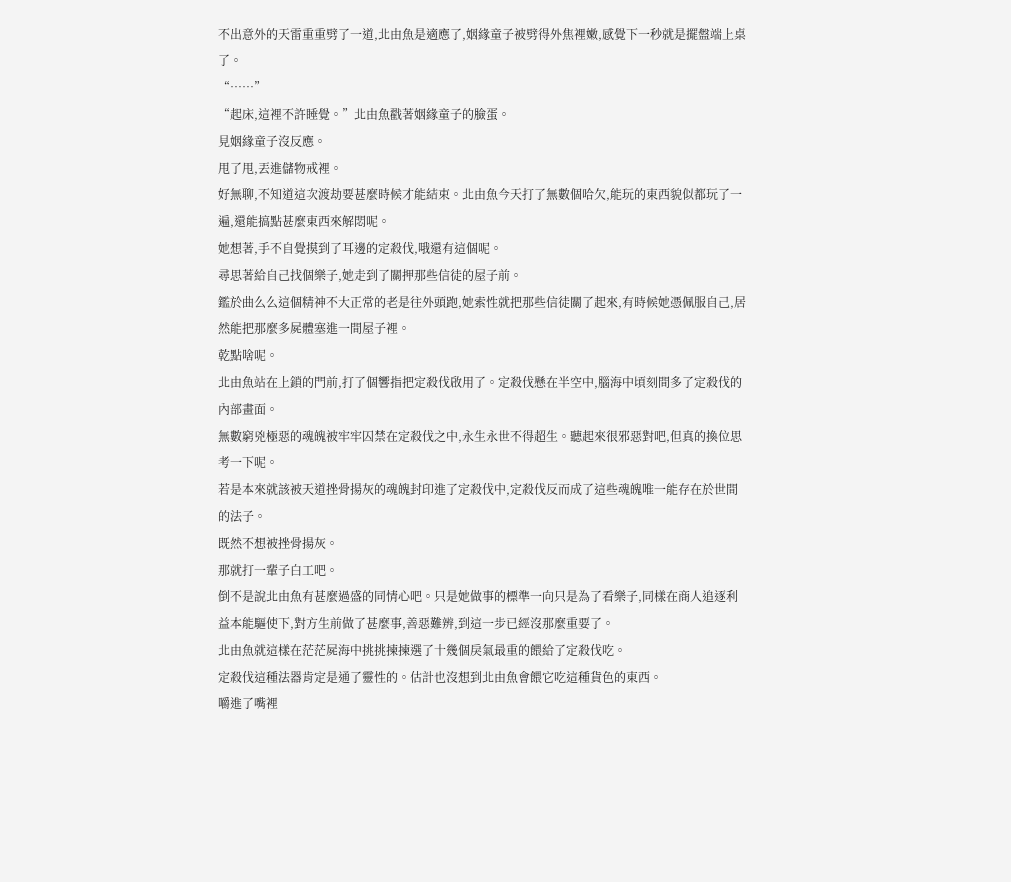不出意外的天雷重重劈了一道,北由魚是適應了,姻緣童子被劈得外焦裡嫩,感覺下一秒就是擺盤端上桌了。
“……”
“起床,這裡不許睡覺。”北由魚戳著姻緣童子的臉蛋。
見姻緣童子沒反應。
甩了甩,丟進儲物戒裡。
好無聊,不知道這次渡劫要甚麼時候才能結束。北由魚今天打了無數個哈欠,能玩的東西貌似都玩了一遍,還能搞點甚麼東西來解悶呢。
她想著,手不自覺摸到了耳邊的定殺伐,哦還有這個呢。
尋思著給自己找個樂子,她走到了關押那些信徒的屋子前。
鑑於曲么么這個精神不大正常的老是往外頭跑,她索性就把那些信徒關了起來,有時候她憑佩服自己,居然能把那麼多屍體塞進一間屋子裡。
乾點啥呢。
北由魚站在上鎖的門前,打了個響指把定殺伐啟用了。定殺伐懸在半空中,腦海中頃刻間多了定殺伐的內部畫面。
無數窮兇極惡的魂魄被牢牢囚禁在定殺伐之中,永生永世不得超生。聽起來很邪惡對吧,但真的換位思考一下呢。
若是本來就該被天道挫骨揚灰的魂魄封印進了定殺伐中,定殺伐反而成了這些魂魄唯一能存在於世間的法子。
既然不想被挫骨揚灰。
那就打一輩子白工吧。
倒不是說北由魚有甚麼過盛的同情心吧。只是她做事的標準一向只是為了看樂子,同樣在商人追逐利益本能驅使下,對方生前做了甚麼事,善惡難辨,到這一步已經沒那麼重要了。
北由魚就這樣在茫茫屍海中挑挑揀揀選了十幾個戾氣最重的餵給了定殺伐吃。
定殺伐這種法器肯定是通了靈性的。估計也沒想到北由魚會餵它吃這種貨色的東西。
嚼進了嘴裡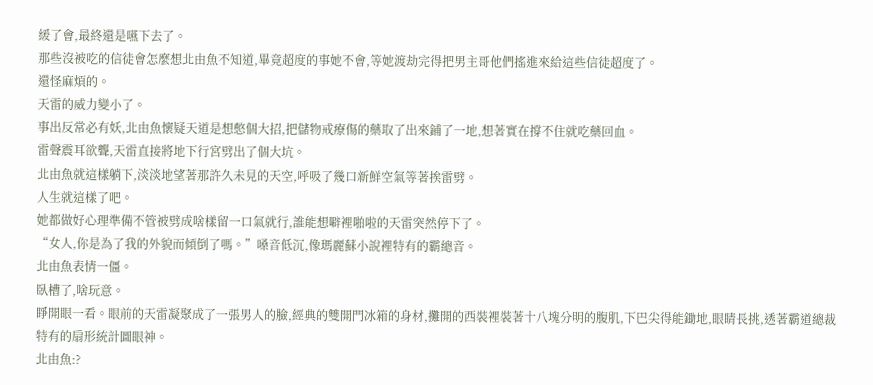緩了會,最終還是嚥下去了。
那些沒被吃的信徒會怎麼想北由魚不知道,畢竟超度的事她不會,等她渡劫完得把男主哥他們搖進來給這些信徒超度了。
還怪麻煩的。
天雷的威力變小了。
事出反常必有妖,北由魚懷疑天道是想憋個大招,把儲物戒療傷的藥取了出來鋪了一地,想著實在撐不住就吃藥回血。
雷聲震耳欲聾,天雷直接將地下行宮劈出了個大坑。
北由魚就這樣躺下,淡淡地望著那許久未見的天空,呼吸了幾口新鮮空氣等著挨雷劈。
人生就這樣了吧。
她都做好心理準備不管被劈成啥樣留一口氣就行,誰能想噼裡啪啦的天雷突然停下了。
“女人,你是為了我的外貌而傾倒了嗎。”嗓音低沉,像瑪麗蘇小說裡特有的霸總音。
北由魚表情一僵。
臥槽了,啥玩意。
睜開眼一看。眼前的天雷凝聚成了一張男人的臉,經典的雙開門冰箱的身材,攤開的西裝裡裝著十八塊分明的腹肌,下巴尖得能鋤地,眼睛長挑,透著霸道總裁特有的扇形統計圖眼神。
北由魚:?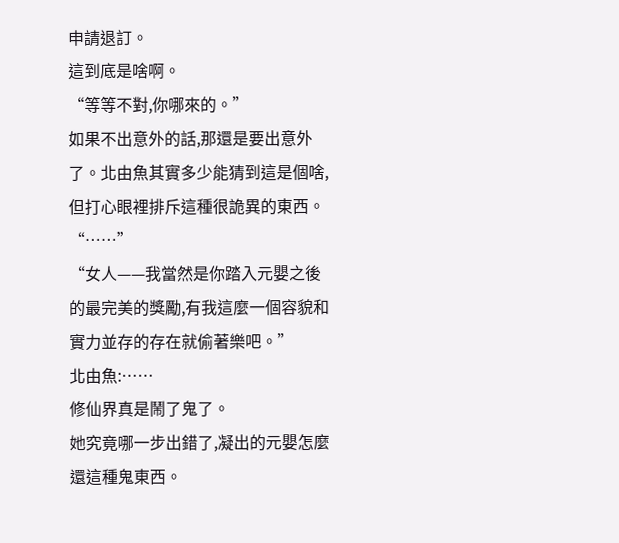申請退訂。
這到底是啥啊。
“等等不對,你哪來的。”
如果不出意外的話,那還是要出意外了。北由魚其實多少能猜到這是個啥,但打心眼裡排斥這種很詭異的東西。
“……”
“女人——我當然是你踏入元嬰之後的最完美的獎勵,有我這麼一個容貌和實力並存的存在就偷著樂吧。”
北由魚:……
修仙界真是鬧了鬼了。
她究竟哪一步出錯了,凝出的元嬰怎麼還這種鬼東西。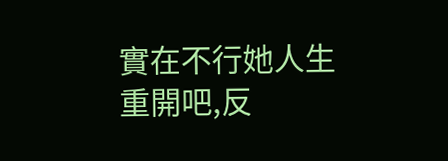實在不行她人生重開吧,反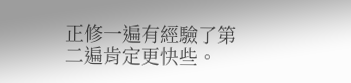正修一遍有經驗了第二遍肯定更快些。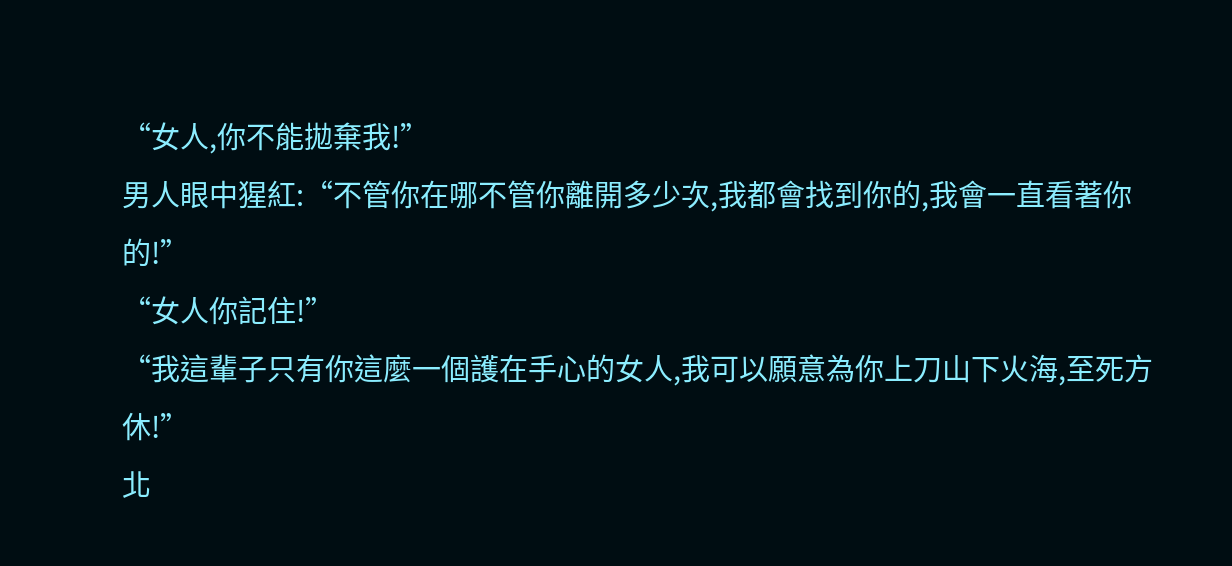“女人,你不能拋棄我!”
男人眼中猩紅:“不管你在哪不管你離開多少次,我都會找到你的,我會一直看著你的!”
“女人你記住!”
“我這輩子只有你這麼一個護在手心的女人,我可以願意為你上刀山下火海,至死方休!”
北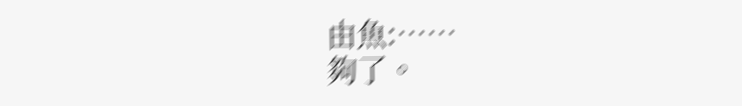由魚:……
夠了。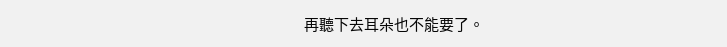再聽下去耳朵也不能要了。